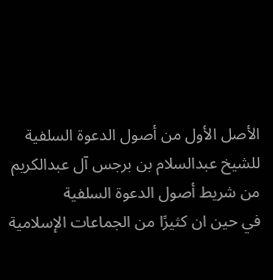الأصل الأول من أصول الدعوة السلفية
للشيخ عبدالسلام بن برجس آل عبدالكريم
من شريط أصول الدعوة السلفية
في حين ان كثيرًا من الجماعات الإسلامية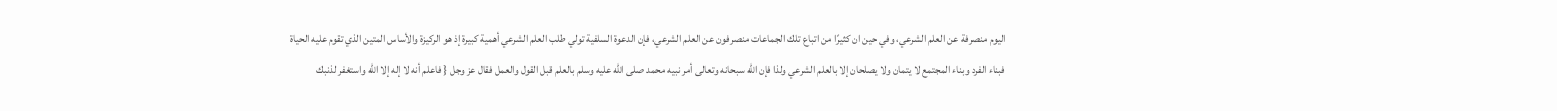اليوم منصرفة عن العلم الشرعي، وفي حين ان كثيرًا من اتباع تلك الجماعات منصرفون عن العلم الشرعي، فإن الدعوة السلفية تولي طلب العلم الشرعي أهمية كبيرة إذ هو الركيزة والأساس المتين الذي تقوم عليه الحياة فبناء الفرد وبناء المجتمع لا يتمان ولا يصلحان إلا بالعلم الشرعي ولذا فإن الله سبحانه وتعالى أمر نبيه محمد صلى الله عليه وسلم بالعلم قبل القول والعمل فقال عز وجل { فاعلم أنه لا إله إلا الله واستغفر لذنبك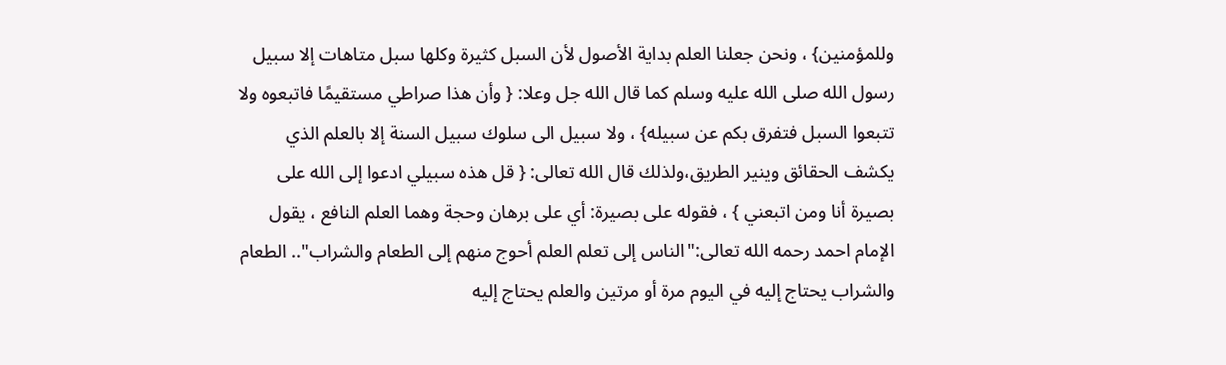وللمؤمنين} ، ونحن جعلنا العلم بداية الأصول لأن السبل كثيرة وكلها سبل متاهات إلا سبيل رسول الله صلى الله عليه وسلم كما قال الله جل وعلا: { وأن هذا صراطي مستقيمًا فاتبعوه ولا تتبعوا السبل فتفرق بكم عن سبيله} ، ولا سبيل الى سلوك سبيل السنة إلا بالعلم الذي يكشف الحقائق وينير الطريق،ولذلك قال الله تعالى: { قل هذه سبيلي ادعوا إلى الله على بصيرة أنا ومن اتبعني } ، فقوله على بصيرة: أي على برهان وحجة وهما العلم النافع ، يقول الإمام احمد رحمه الله تعالى:"الناس إلى تعلم العلم أحوج منهم إلى الطعام والشراب".. الطعام والشراب يحتاج إليه في اليوم مرة أو مرتين والعلم يحتاج إليه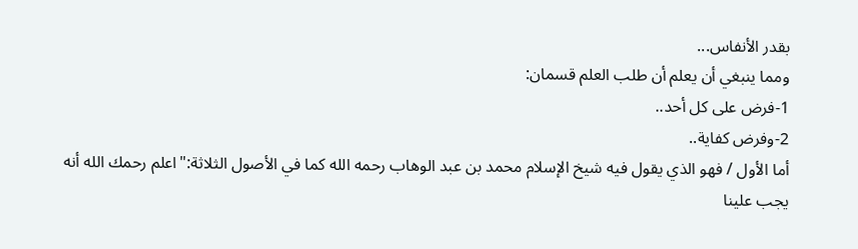بقدر الأنفاس...
ومما ينبغي أن يعلم أن طلب العلم قسمان:
1-فرض على كل أحد..
2-وفرض كفاية..
أما الأول / فهو الذي يقول فيه شيخ الإسلام محمد بن عبد الوهاب رحمه الله كما في الأصول الثلاثة:"اعلم رحمك الله أنه يجب علينا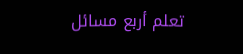تعلم أربع مسائل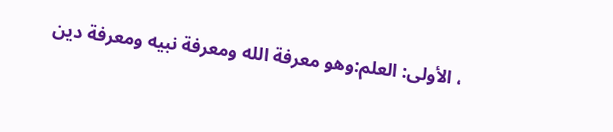، الأولى: العلم:وهو معرفة الله ومعرفة نبيه ومعرفة دين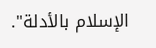الإسلام بالأدلة".